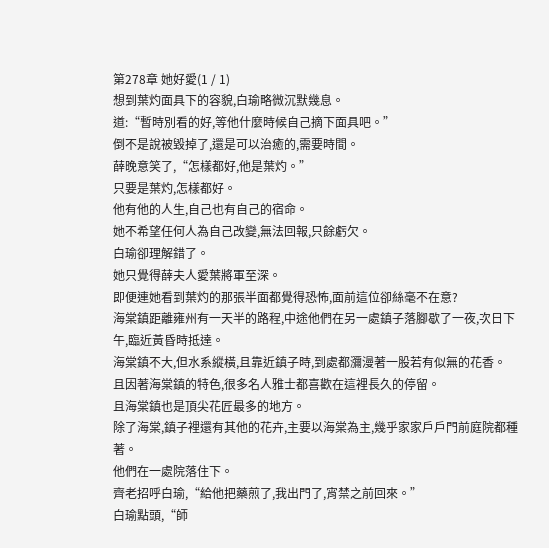第278章 她好愛(1 / 1)
想到葉灼面具下的容貌,白瑜略微沉默幾息。
道:“暫時別看的好,等他什麼時候自己摘下面具吧。”
倒不是說被毀掉了,還是可以治癒的,需要時間。
薛晚意笑了,“怎樣都好,他是葉灼。”
只要是葉灼,怎樣都好。
他有他的人生,自己也有自己的宿命。
她不希望任何人為自己改變,無法回報,只餘虧欠。
白瑜卻理解錯了。
她只覺得薛夫人愛葉將軍至深。
即便連她看到葉灼的那張半面都覺得恐怖,面前這位卻絲毫不在意?
海棠鎮距離雍州有一天半的路程,中途他們在另一處鎮子落腳歇了一夜,次日下午,臨近黃昏時抵達。
海棠鎮不大,但水系縱橫,且靠近鎮子時,到處都瀰漫著一股若有似無的花香。
且因著海棠鎮的特色,很多名人雅士都喜歡在這裡長久的停留。
且海棠鎮也是頂尖花匠最多的地方。
除了海棠,鎮子裡還有其他的花卉,主要以海棠為主,幾乎家家戶戶門前庭院都種著。
他們在一處院落住下。
齊老招呼白瑜,“給他把藥煎了,我出門了,宵禁之前回來。”
白瑜點頭,“師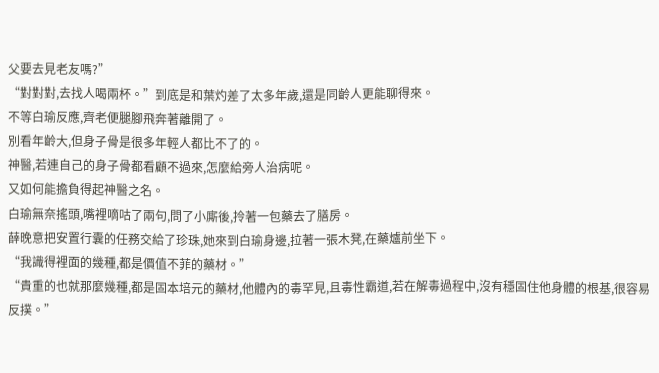父要去見老友嗎?”
“對對對,去找人喝兩杯。”到底是和葉灼差了太多年歲,還是同齡人更能聊得來。
不等白瑜反應,齊老便腿腳飛奔著離開了。
別看年齡大,但身子骨是很多年輕人都比不了的。
神醫,若連自己的身子骨都看顧不過來,怎麼給旁人治病呢。
又如何能擔負得起神醫之名。
白瑜無奈搖頭,嘴裡嘀咕了兩句,問了小廝後,拎著一包藥去了膳房。
薛晚意把安置行囊的任務交給了珍珠,她來到白瑜身邊,拉著一張木凳,在藥爐前坐下。
“我識得裡面的幾種,都是價值不菲的藥材。”
“貴重的也就那麼幾種,都是固本培元的藥材,他體內的毒罕見,且毒性霸道,若在解毒過程中,沒有穩固住他身體的根基,很容易反撲。”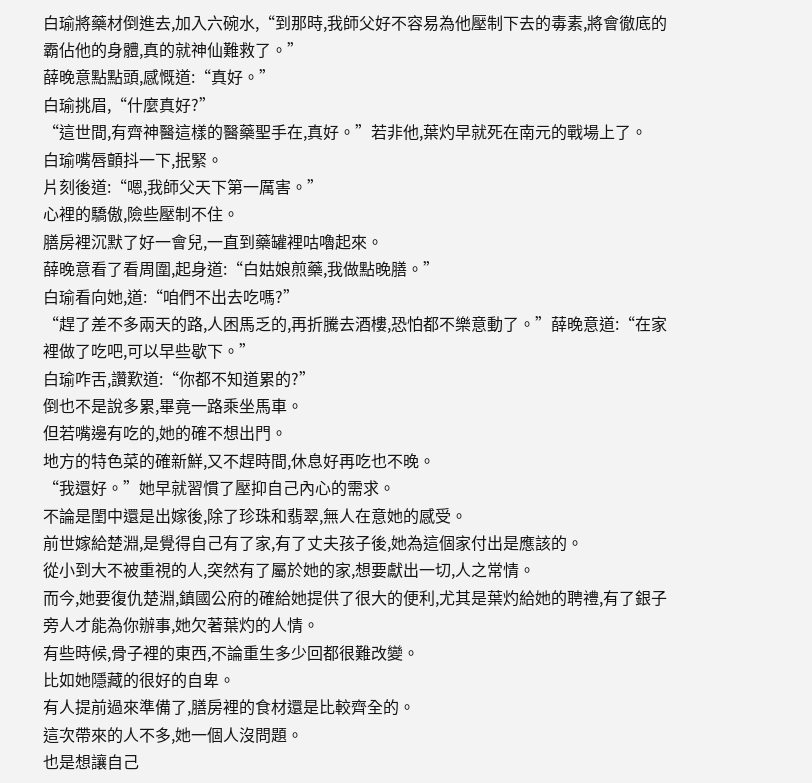白瑜將藥材倒進去,加入六碗水,“到那時,我師父好不容易為他壓制下去的毒素,將會徹底的霸佔他的身體,真的就神仙難救了。”
薛晚意點點頭,感慨道:“真好。”
白瑜挑眉,“什麼真好?”
“這世間,有齊神醫這樣的醫藥聖手在,真好。”若非他,葉灼早就死在南元的戰場上了。
白瑜嘴唇顫抖一下,抿緊。
片刻後道:“嗯,我師父天下第一厲害。”
心裡的驕傲,險些壓制不住。
膳房裡沉默了好一會兒,一直到藥罐裡咕嚕起來。
薛晚意看了看周圍,起身道:“白姑娘煎藥,我做點晚膳。”
白瑜看向她,道:“咱們不出去吃嗎?”
“趕了差不多兩天的路,人困馬乏的,再折騰去酒樓,恐怕都不樂意動了。”薛晚意道:“在家裡做了吃吧,可以早些歇下。”
白瑜咋舌,讚歎道:“你都不知道累的?”
倒也不是說多累,畢竟一路乘坐馬車。
但若嘴邊有吃的,她的確不想出門。
地方的特色菜的確新鮮,又不趕時間,休息好再吃也不晚。
“我還好。”她早就習慣了壓抑自己內心的需求。
不論是閨中還是出嫁後,除了珍珠和翡翠,無人在意她的感受。
前世嫁給楚淵,是覺得自己有了家,有了丈夫孩子後,她為這個家付出是應該的。
從小到大不被重視的人,突然有了屬於她的家,想要獻出一切,人之常情。
而今,她要復仇楚淵,鎮國公府的確給她提供了很大的便利,尤其是葉灼給她的聘禮,有了銀子旁人才能為你辦事,她欠著葉灼的人情。
有些時候,骨子裡的東西,不論重生多少回都很難改變。
比如她隱藏的很好的自卑。
有人提前過來準備了,膳房裡的食材還是比較齊全的。
這次帶來的人不多,她一個人沒問題。
也是想讓自己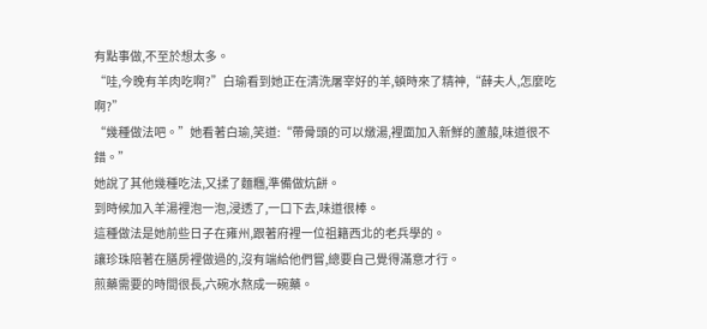有點事做,不至於想太多。
“哇,今晚有羊肉吃啊?”白瑜看到她正在清洗屠宰好的羊,頓時來了精神,“薛夫人,怎麼吃啊?”
“幾種做法吧。”她看著白瑜,笑道:“帶骨頭的可以燉湯,裡面加入新鮮的蘆菔,味道很不錯。”
她說了其他幾種吃法,又揉了麵糰,準備做炕餅。
到時候加入羊湯裡泡一泡,浸透了,一口下去,味道很棒。
這種做法是她前些日子在雍州,跟著府裡一位祖籍西北的老兵學的。
讓珍珠陪著在膳房裡做過的,沒有端給他們嘗,總要自己覺得滿意才行。
煎藥需要的時間很長,六碗水熬成一碗藥。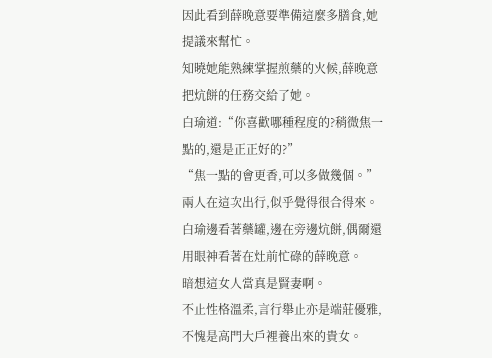因此看到薛晚意要準備這麼多膳食,她提議來幫忙。
知曉她能熟練掌握煎藥的火候,薛晚意把炕餅的任務交給了她。
白瑜道:“你喜歡哪種程度的?稍微焦一點的,還是正正好的?”
“焦一點的會更香,可以多做幾個。”
兩人在這次出行,似乎覺得很合得來。
白瑜邊看著藥罐,邊在旁邊炕餅,偶爾還用眼神看著在灶前忙碌的薛晚意。
暗想這女人當真是賢妻啊。
不止性格溫柔,言行舉止亦是端莊優雅,不愧是高門大戶裡養出來的貴女。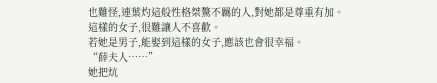也難怪,連葉灼這般性格桀驁不羈的人,對她都是尊重有加。
這樣的女子,很難讓人不喜歡。
若她是男子,能娶到這樣的女子,應該也會很幸福。
“薛夫人……”
她把炕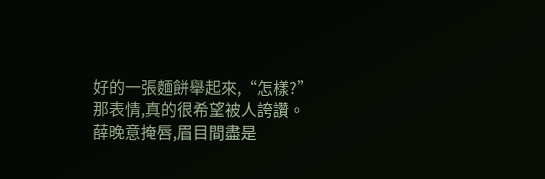好的一張麵餅舉起來,“怎樣?”
那表情,真的很希望被人誇讚。
薛晚意掩唇,眉目間盡是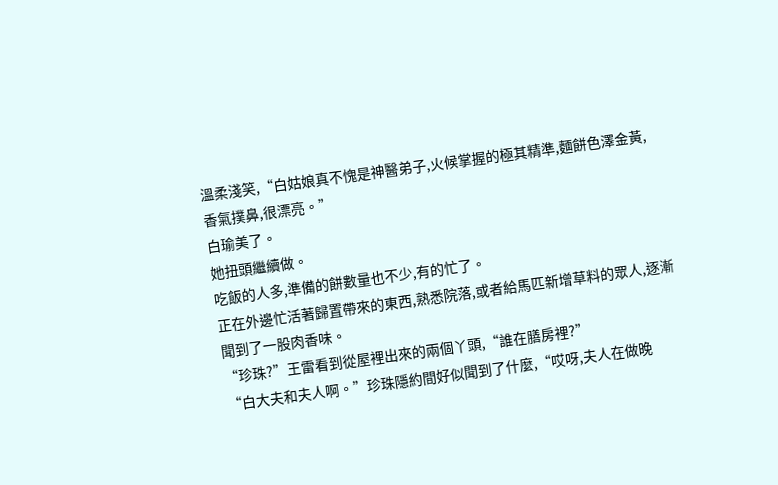溫柔淺笑,“白姑娘真不愧是神醫弟子,火候掌握的極其精準,麵餅色澤金黃,香氣撲鼻,很漂亮。”
白瑜美了。
她扭頭繼續做。
吃飯的人多,準備的餅數量也不少,有的忙了。
正在外邊忙活著歸置帶來的東西,熟悉院落,或者給馬匹新增草料的眾人,逐漸聞到了一股肉香味。
“珍珠?”王雷看到從屋裡出來的兩個丫頭,“誰在膳房裡?”
“白大夫和夫人啊。”珍珠隱約間好似聞到了什麼,“哎呀,夫人在做晚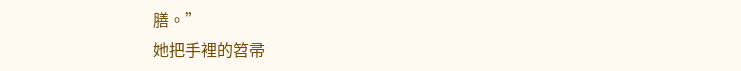膳。”
她把手裡的笤帚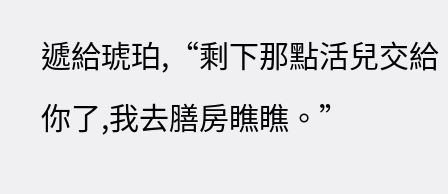遞給琥珀,“剩下那點活兒交給你了,我去膳房瞧瞧。”